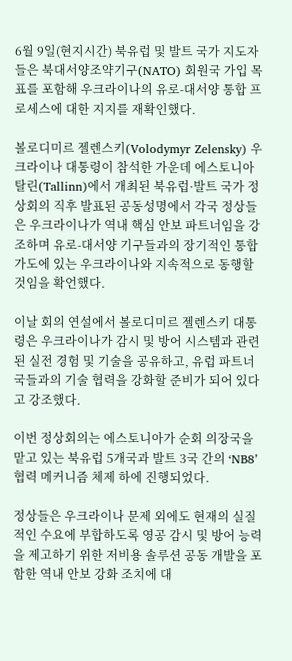6월 9일(현지시간) 북유럽 및 발트 국가 지도자들은 북대서양조약기구(NATO) 회원국 가입 목표를 포함해 우크라이나의 유로-대서양 통합 프로세스에 대한 지지를 재확인했다.

볼로디미르 젤렌스키(Volodymyr Zelensky) 우크라이나 대통령이 참석한 가운데 에스토니아 탈린(Tallinn)에서 개최된 북유럽·발트 국가 정상회의 직후 발표된 공동성명에서 각국 정상들은 우크라이나가 역내 핵심 안보 파트너임을 강조하며 유로-대서양 기구들과의 장기적인 통합 가도에 있는 우크라이나와 지속적으로 동행할 것임을 확언했다.

이날 회의 연설에서 볼로디미르 젤렌스키 대통령은 우크라이나가 감시 및 방어 시스템과 관련된 실전 경험 및 기술을 공유하고, 유럽 파트너국들과의 기술 협력을 강화할 준비가 되어 있다고 강조했다.

이번 정상회의는 에스토니아가 순회 의장국을 맡고 있는 북유럽 5개국과 발트 3국 간의 ‘NB8’ 협력 메커니즘 체제 하에 진행되었다.

정상들은 우크라이나 문제 외에도 현재의 실질적인 수요에 부합하도록 영공 감시 및 방어 능력을 제고하기 위한 저비용 솔루션 공동 개발을 포함한 역내 안보 강화 조치에 대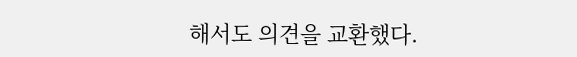해서도 의견을 교환했다.